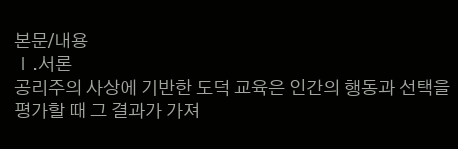본문/내용
Ⅰ.서론
공리주의 사상에 기반한 도덕 교육은 인간의 행동과 선택을 평가할 때 그 결과가 가져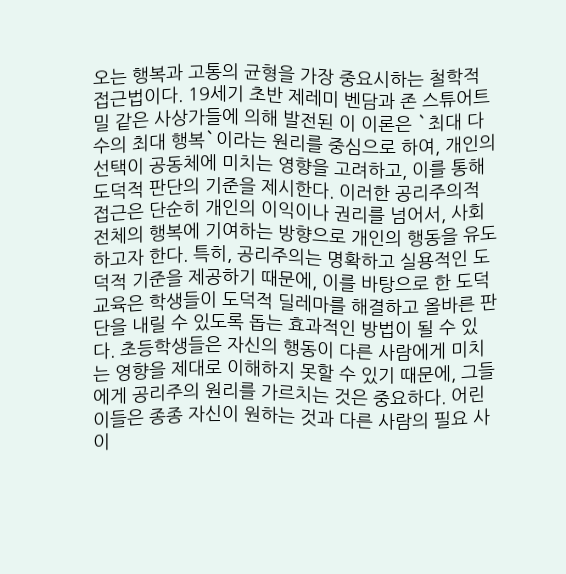오는 행복과 고통의 균형을 가장 중요시하는 철학적 접근법이다. 19세기 초반 제레미 벤담과 존 스튜어트 밀 같은 사상가들에 의해 발전된 이 이론은 `최대 다수의 최대 행복`이라는 원리를 중심으로 하여, 개인의 선택이 공동체에 미치는 영향을 고려하고, 이를 통해 도덕적 판단의 기준을 제시한다. 이러한 공리주의적 접근은 단순히 개인의 이익이나 권리를 넘어서, 사회 전체의 행복에 기여하는 방향으로 개인의 행동을 유도하고자 한다. 특히, 공리주의는 명확하고 실용적인 도덕적 기준을 제공하기 때문에, 이를 바탕으로 한 도덕 교육은 학생들이 도덕적 딜레마를 해결하고 올바른 판단을 내릴 수 있도록 돕는 효과적인 방법이 될 수 있다. 초등학생들은 자신의 행동이 다른 사람에게 미치는 영향을 제대로 이해하지 못할 수 있기 때문에, 그들에게 공리주의 원리를 가르치는 것은 중요하다. 어린이들은 종종 자신이 원하는 것과 다른 사람의 필요 사이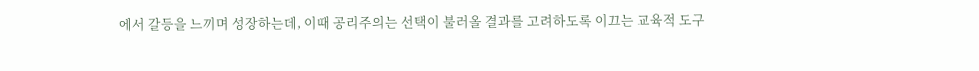에서 갈등을 느끼며 성장하는데, 이때 공리주의는 선택이 불러올 결과를 고려하도록 이끄는 교육적 도구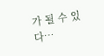가 될 수 있다…